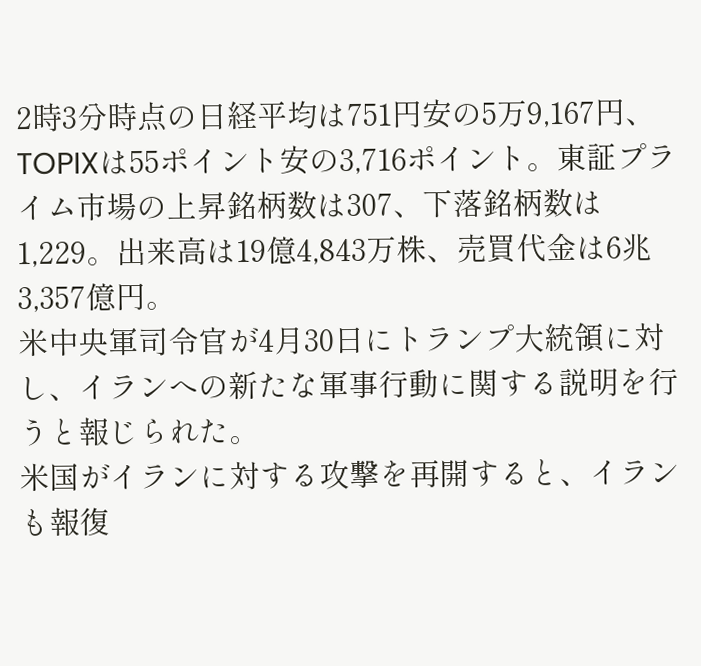2時3分時点の日経平均は751円安の5万9,167円、TOPIXは55ポイント安の3,716ポイント。東証プライム市場の上昇銘柄数は307、下落銘柄数は1,229。出来高は19億4,843万株、売買代金は6兆3,357億円。
米中央軍司令官が4月30日にトランプ大統領に対し、イランへの新たな軍事行動に関する説明を行うと報じられた。
米国がイランに対する攻撃を再開すると、イランも報復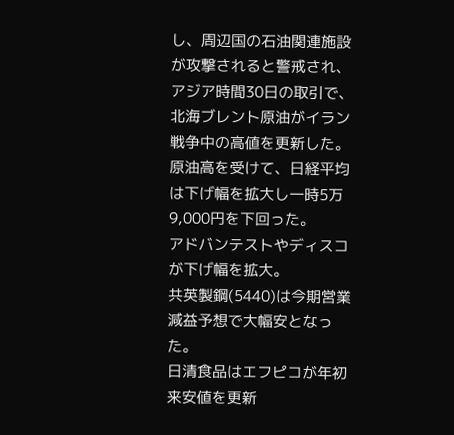し、周辺国の石油関連施設が攻撃されると警戒され、アジア時間30日の取引で、北海ブレント原油がイラン戦争中の高値を更新した。
原油高を受けて、日経平均は下げ幅を拡大し一時5万9,000円を下回った。
アドバンテストやディスコが下げ幅を拡大。
共英製鋼(5440)は今期営業減益予想で大幅安となった。
日清食品はエフピコが年初来安値を更新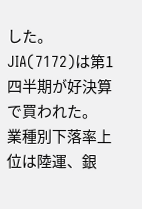した。
JIA(7172)は第1四半期が好決算で買われた。
業種別下落率上位は陸運、銀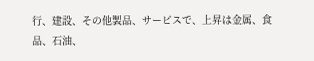行、建設、その他製品、サービスで、上昇は金属、食品、石油、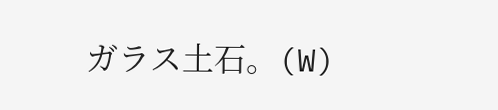ガラス土石。(W)